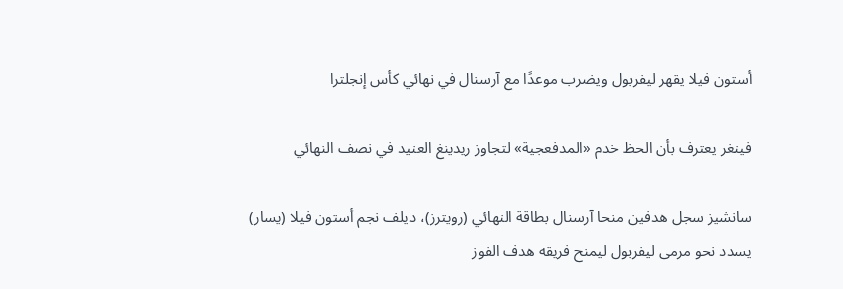أستون فيلا يقهر ليفربول ويضرب موعدًا مع آرسنال في نهائي كأس إنجلترا

فينغر يعترف بأن الحظ خدم «المدفعجية» لتجاوز ريدينغ العنيد في نصف النهائي

سانشيز سجل هدفين منحا آرسنال بطاقة النهائي (رويترز)، ديلف نجم أستون فيلا (يسار) يسدد نحو مرمى ليفربول ليمنح فريقه هدف الفوز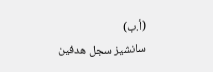(أ.ب)
سانشيز سجل هدفين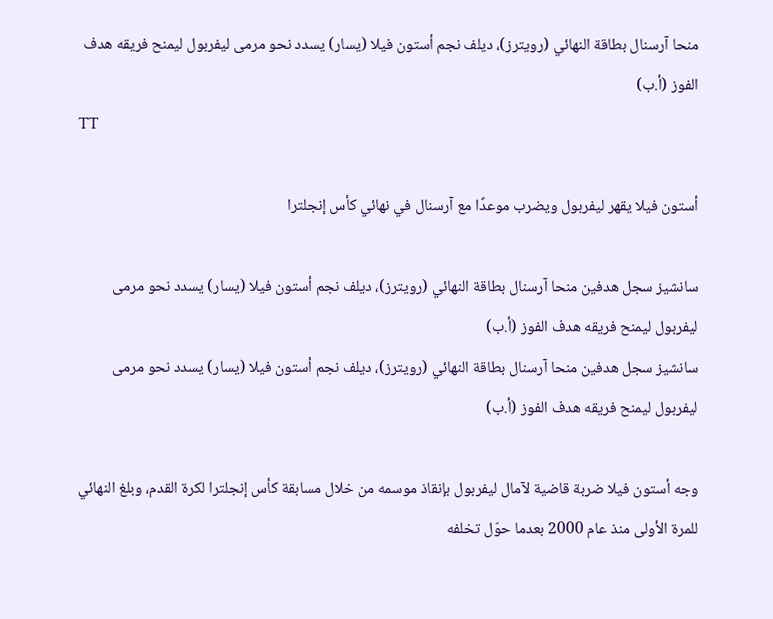منحا آرسنال بطاقة النهائي (رويترز)، ديلف نجم أستون فيلا (يسار) يسدد نحو مرمى ليفربول ليمنح فريقه هدف الفوز (أ.ب)
TT

أستون فيلا يقهر ليفربول ويضرب موعدًا مع آرسنال في نهائي كأس إنجلترا

سانشيز سجل هدفين منحا آرسنال بطاقة النهائي (رويترز)، ديلف نجم أستون فيلا (يسار) يسدد نحو مرمى ليفربول ليمنح فريقه هدف الفوز (أ.ب)
سانشيز سجل هدفين منحا آرسنال بطاقة النهائي (رويترز)، ديلف نجم أستون فيلا (يسار) يسدد نحو مرمى ليفربول ليمنح فريقه هدف الفوز (أ.ب)

وجه أستون فيلا ضربة قاضية لآمال ليفربول بإنقاذ موسمه من خلال مسابقة كأس إنجلترا لكرة القدم، وبلغ النهائي للمرة الأولى منذ عام 2000 بعدما حوّل تخلفه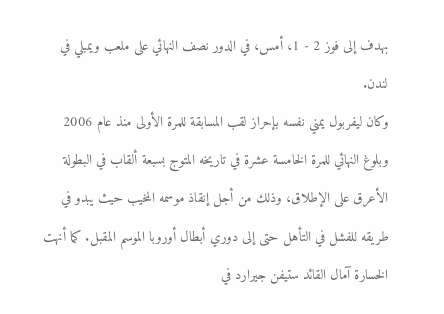بهدف إلى فوز 2 - 1، أمس، في الدور نصف النهائي على ملعب ويمبلي في لندن.
وكان ليفربول يمني نفسه بإحراز لقب المسابقة للمرة الأولى منذ عام 2006 وبلوغ النهائي للمرة الخامسة عشرة في تاريخه المتوج بسبعة ألقاب في البطولة الأعرق على الإطلاق، وذلك من أجل إنقاذ موسمه المخيب حيث يبدو في طريقه للفشل في التأهل حتى إلى دوري أبطال أوروبا الموسم المقبل. كما أنهت الخسارة آمال القائد ستيفن جيرارد في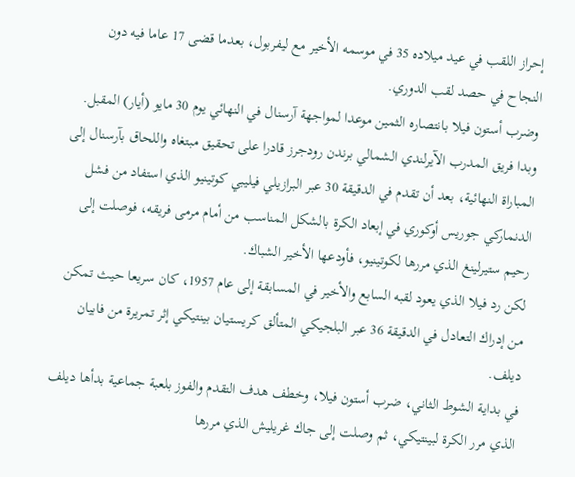إحراز اللقب في عيد ميلاده 35 في موسمه الأخير مع ليفربول، بعدما قضى 17 عاما فيه دون النجاح في حصد لقب الدوري.
وضرب أستون فيلا بانتصاره الثمين موعدا لمواجهة آرسنال في النهائي يوم 30 مايو (أيار) المقبل. وبدا فريق المدرب الآيرلندي الشمالي برندن رودجرز قادرا على تحقيق مبتغاه واللحاق بآرسنال إلى المباراة النهائية، بعد أن تقدم في الدقيقة 30 عبر البرازيلي فيليبي كوتينيو الذي استفاد من فشل الدنماركي جوريس أوكوري في إبعاد الكرة بالشكل المناسب من أمام مرمى فريقه، فوصلت إلى رحيم ستيرلينغ الذي مررها لكوتينيو، فأودعها الأخير الشباك.
لكن رد فيلا الذي يعود لقبه السابع والأخير في المسابقة إلى عام 1957، كان سريعا حيث تمكن من إدراك التعادل في الدقيقة 36 عبر البلجيكي المتألق كريستيان بينتيكي إثر تمريرة من فابيان ديلف.
في بداية الشوط الثاني، ضرب أستون فيلا، وخطف هدف التقدم والفوز بلعبة جماعية بدأها ديلف الذي مرر الكرة لبينتيكي، ثم وصلت إلى جاك غريليش الذي مررها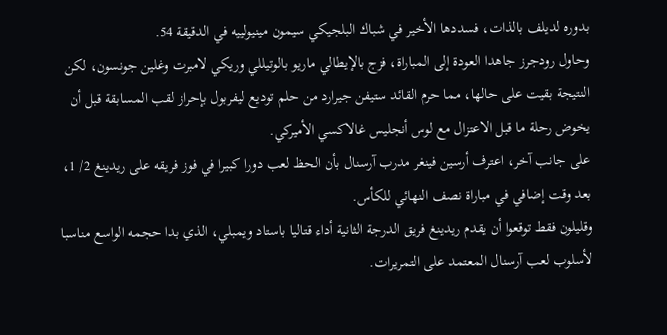بدوره لديلف بالذات، فسددها الأخير في شباك البلجيكي سيمون مينيولييه في الدقيقة 54.
وحاول رودجرز جاهدا العودة إلى المباراة، فزج بالإيطالي ماريو بالوتيللي وريكي لامبرت وغلين جونسون، لكن النتيجة بقيت على حالها، مما حرم القائد ستيفن جيرارد من حلم توديع ليفربول بإحراز لقب المسابقة قبل أن يخوض رحلة ما قبل الاعتزال مع لوس أنجليس غالاكسي الأميركي.
على جانب آخر، اعترف أرسين فينغر مدرب آرسنال بأن الحظ لعب دورا كبيرا في فوز فريقه على ريدينغ 2/ 1، بعد وقت إضافي في مباراة نصف النهائي للكأس.
وقليلون فقط توقعوا أن يقدم ريدينغ فريق الدرجة الثانية أداء قتاليا باستاد ويمبلي، الذي بدا حجمه الواسع مناسبا لأسلوب لعب آرسنال المعتمد على التمريرات.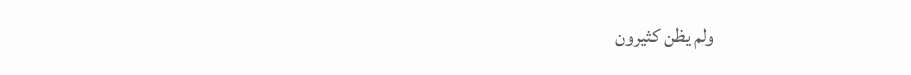ولم يظن كثيرون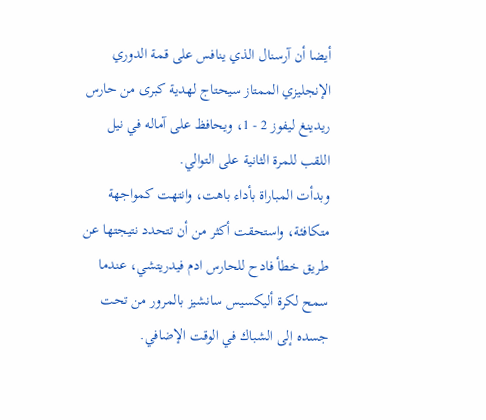أيضا أن آرسنال الذي ينافس على قمة الدوري الإنجليزي الممتاز سيحتاج لهدية كبرى من حارس ريدينغ ليفوز 2 - 1، ويحافظ على آماله في نيل اللقب للمرة الثانية على التوالي.
وبدأت المباراة بأداء باهت، وانتهت كمواجهة متكافئة، واستحقت أكثر من أن تتحدد نتيجتها عن طريق خطأ فادح للحارس ادم فيدريتشي، عندما سمح لكرة أليكسيس سانشيز بالمرور من تحت جسده إلى الشباك في الوقت الإضافي.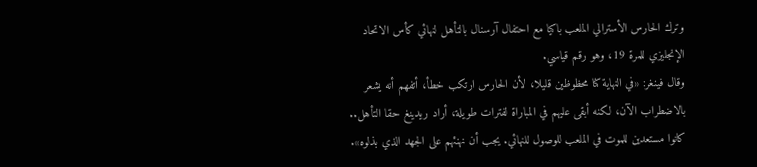وترك الحارس الأسترالي الملعب باكيا مع احتفال آرسنال بالتأهل لنهائي كأس الاتحاد الإنجليزي للمرة 19، وهو رقم قياسي.
وقال فينغر: «في النهاية كنا محظوظين قليلا، لأن الحارس ارتكب خطأ، أتفهم أنه يشعر بالاضطراب الآن، لكنه أبقى عليهم في المباراة لفترات طويلة، أراد ريدينغ حقا التأهل.. كانوا مستعدين للموت في الملعب للوصول للنهائي. يجب أن نهنئهم على الجهد الذي بذلوه».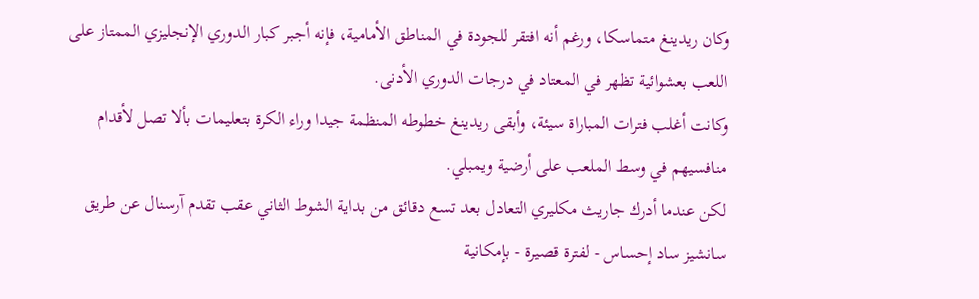وكان ريدينغ متماسكا، ورغم أنه افتقر للجودة في المناطق الأمامية، فإنه أجبر كبار الدوري الإنجليزي الممتاز على اللعب بعشوائية تظهر في المعتاد في درجات الدوري الأدنى.
وكانت أغلب فترات المباراة سيئة، وأبقى ريدينغ خطوطه المنظمة جيدا وراء الكرة بتعليمات بألا تصل لأقدام منافسيهم في وسط الملعب على أرضية ويمبلي.
لكن عندما أدرك جاريث مكليري التعادل بعد تسع دقائق من بداية الشوط الثاني عقب تقدم آرسنال عن طريق سانشيز ساد إحساس - لفترة قصيرة - بإمكانية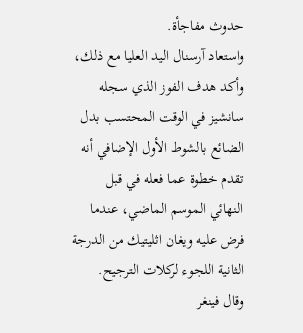حدوث مفاجأة.
واستعاد آرسنال اليد العليا مع ذلك، وأكد هدف الفوز الذي سجله سانشيز في الوقت المحتسب بدل الضائع بالشوط الأول الإضافي أنه تقدم خطوة عما فعله في قبل النهائي الموسم الماضي، عندما فرض عليه ويغان اثليتيك من الدرجة الثانية اللجوء لركلات الترجيح.
وقال فينغر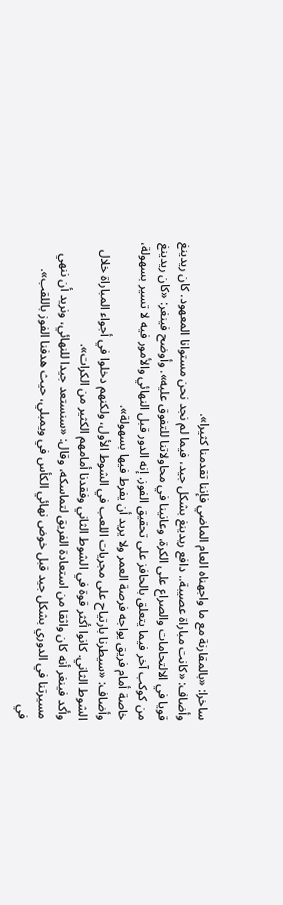ساخرا: «بالمقارنة مع ما واجهناه العام الماضي فإننا تقدمنا كثيرا».
وأضاف: «كانت مباراة عصيبة.. دافع ريدينغ بشكل جيد، فيما لم نجد نحن مستوانا المعهود. كان ريدينغ قويا في الالتحامات والصراع على الكرة، وعانينا في محاولاتنا للتفوق عليه». وأوضح فينغر: «كان ريدينغ من كوكب آخر فيما يتعلق بالحافز على تحقيق الفوز. إنه الدور قبل النهائي والأمور فيه لا تسير بسهولة، خاصة أمام فريق يواجه فرصة العمر ولا يريد أن يفرط فيها بسهولة».
وأضاف: «سيطرنا بارتياح على مجريات اللعب في الشوط الأول، ولكنهم دخلوا في أجواء المباراة خلال الشوط الثاني. كانوا أكثر قوة في الشوط الثاني وفقدنا أمامهم الكثير من الكرات».
وأكد فينغر أنه كان واثقا من استعادة الفريق لتماسكه، وقال: «سنستعد جيدا للنهائي، ونريد أن ننهي مسيرتنا في الدوري بشكل جيد قبل خوض نهائي الكأس في ويمبلي، حيث هدفنا الفوز باللقب».
في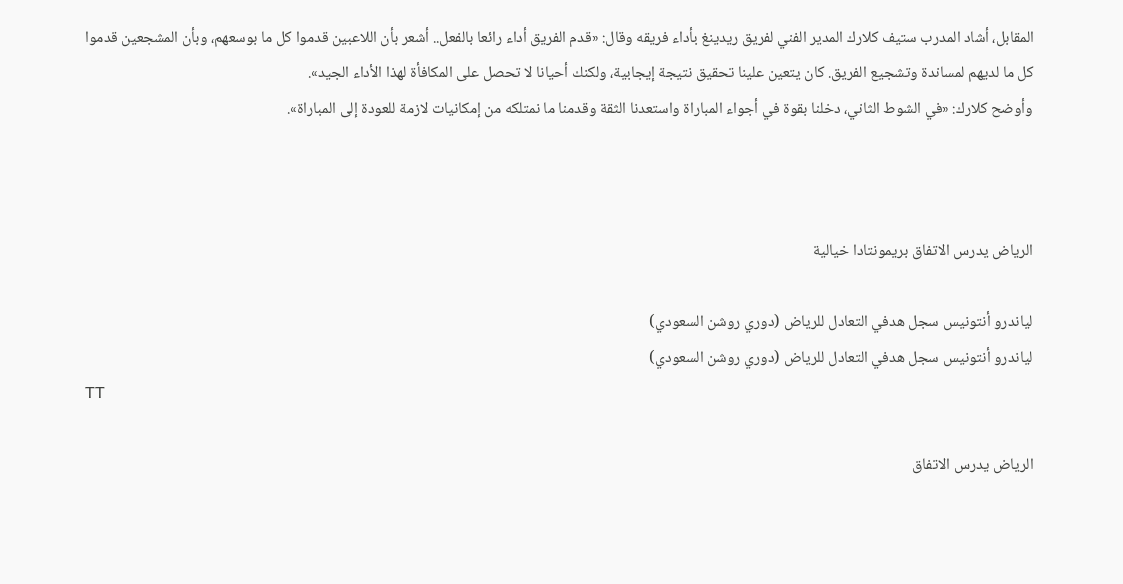المقابل، أشاد المدرب ستيف كلارك المدير الفني لفريق ريدينغ بأداء فريقه وقال: «قدم الفريق أداء رائعا بالفعل.. أشعر بأن اللاعبين قدموا كل ما بوسعهم، وبأن المشجعين قدموا كل ما لديهم لمساندة وتشجيع الفريق. كان يتعين علينا تحقيق نتيجة إيجابية، ولكنك أحيانا لا تحصل على المكافأة لهذا الأداء الجيد».
وأوضح كلارك: «في الشوط الثاني، دخلنا بقوة في أجواء المباراة واستعدنا الثقة وقدمنا ما نمتلكه من إمكانيات لازمة للعودة إلى المباراة».



الرياض يدرس الاتفاق بريمونتادا خيالية

لياندرو أنتونيس سجل هدفي التعادل للرياض (دوري روشن السعودي)
لياندرو أنتونيس سجل هدفي التعادل للرياض (دوري روشن السعودي)
TT

الرياض يدرس الاتفاق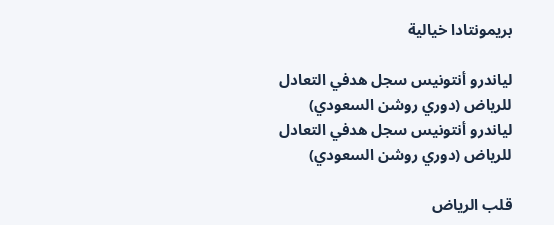بريمونتادا خيالية

لياندرو أنتونيس سجل هدفي التعادل للرياض (دوري روشن السعودي)
لياندرو أنتونيس سجل هدفي التعادل للرياض (دوري روشن السعودي)

قلب الرياض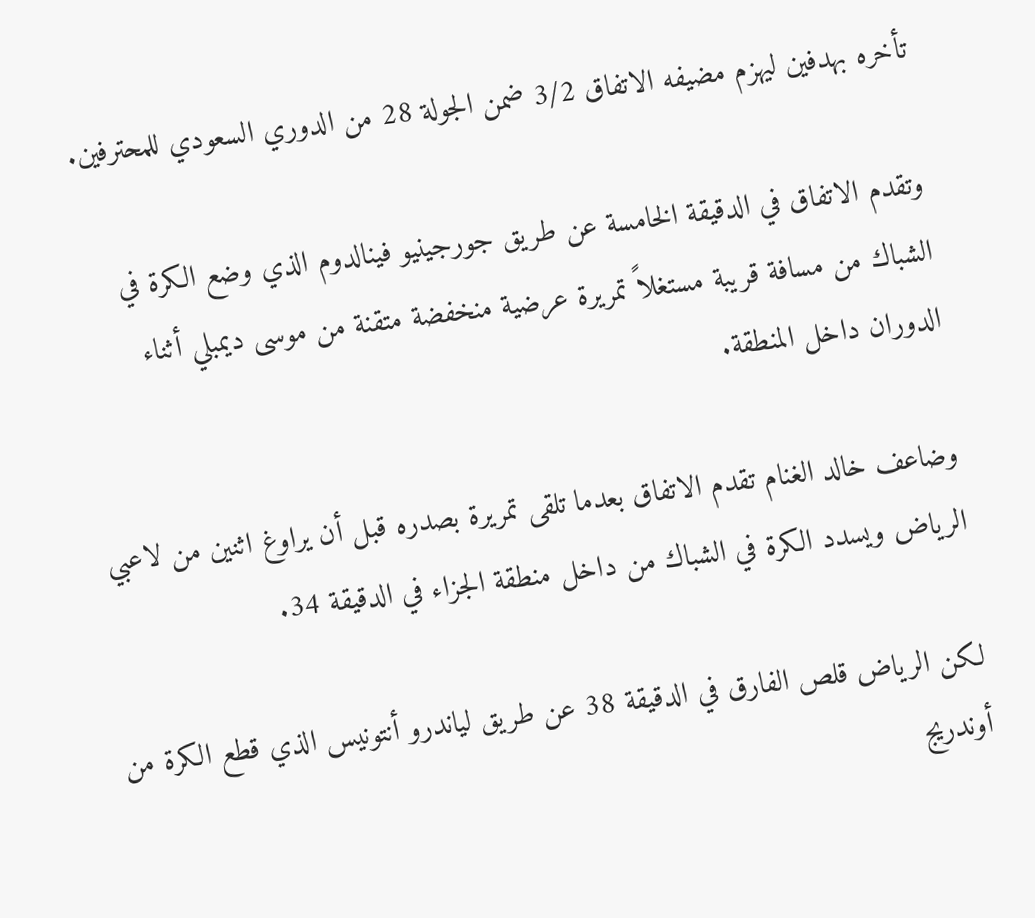تأخره بهدفين ليهزم مضيفه الاتفاق 3/2 ضمن الجولة 28 من الدوري السعودي للمحترفين.

وتقدم الاتفاق في الدقيقة الخامسة عن طريق جورجينيو فينالدوم الذي وضع الكرة في الشباك من مسافة قريبة مستغلاً تمريرة عرضية منخفضة متقنة من موسى ديمبلي أثناء الدوران داخل المنطقة.

وضاعف خالد الغنام تقدم الاتفاق بعدما تلقى تمريرة بصدره قبل أن يراوغ اثنين من لاعبي الرياض ويسدد الكرة في الشباك من داخل منطقة الجزاء في الدقيقة 34.

لكن الرياض قلص الفارق في الدقيقة 38 عن طريق لياندرو أنتونيس الذي قطع الكرة من أوندريج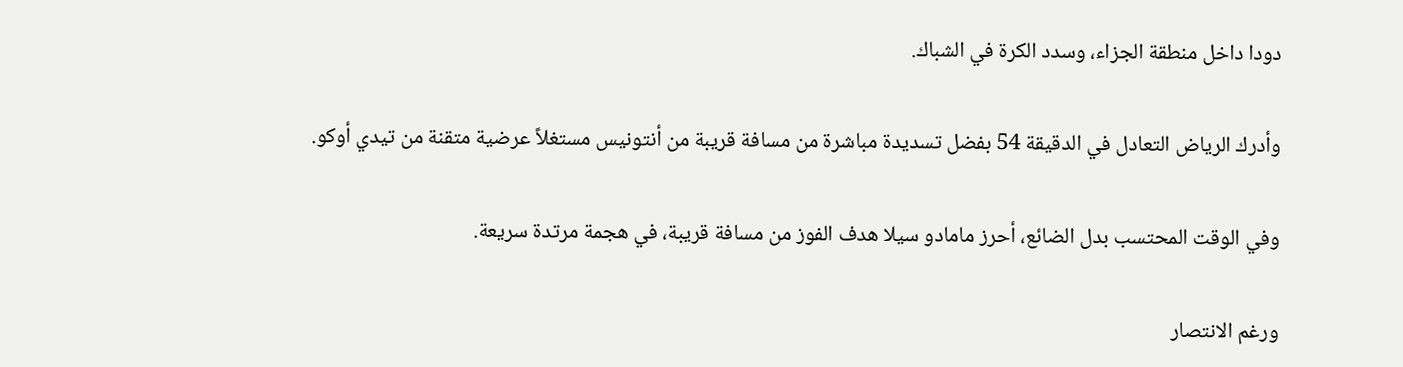دودا داخل منطقة الجزاء، وسدد الكرة في الشباك.

وأدرك الرياض التعادل في الدقيقة 54 بفضل تسديدة مباشرة من مسافة قريبة من أنتونيس مستغلاً عرضية متقنة من تيدي أوكو.

وفي الوقت المحتسب بدل الضائع، أحرز مامادو سيلا هدف الفوز من مسافة قريبة، في هجمة مرتدة سريعة.

ورغم الانتصار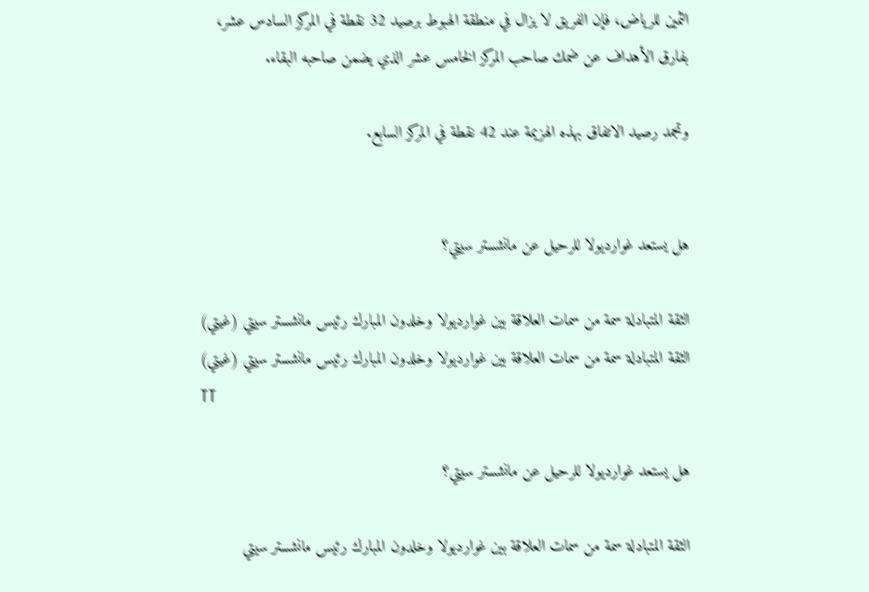الثمين للرياض، فإن الفريق لا يزال في منطقة الهبوط برصيد 32 نقطة في المركز السادس عشر، بفارق الأهداف عن ضمك صاحب المركز الخامس عشر الذي يضمن صاحبه البقاء.

وتجمد رصيد الاتفاق بهذه الهزيمة عند 42 نقطة في المركز السابع.


هل يستعد غوارديولا للرحيل عن مانشستر سيتي؟

الثقة المتبادلة سمة من سمات العلاقة بين غوارديولا وخلدون المبارك رئيس مانشستر سيتي (غيتي)
الثقة المتبادلة سمة من سمات العلاقة بين غوارديولا وخلدون المبارك رئيس مانشستر سيتي (غيتي)
TT

هل يستعد غوارديولا للرحيل عن مانشستر سيتي؟

الثقة المتبادلة سمة من سمات العلاقة بين غوارديولا وخلدون المبارك رئيس مانشستر سيتي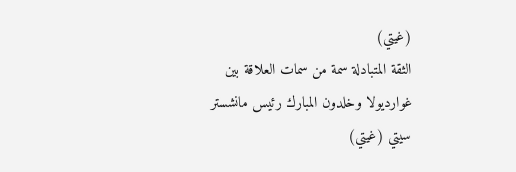(غيتي)
الثقة المتبادلة سمة من سمات العلاقة بين غوارديولا وخلدون المبارك رئيس مانشستر سيتي (غيتي)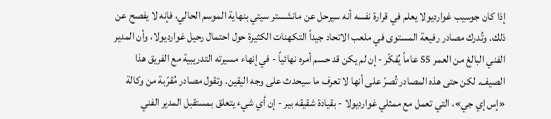إذا كان جوسيب غوارديولا يعلم في قرارة نفسه أنه سيرحل عن مانشستر سيتي بنهاية الموسم الحالي، فإنه لا يفصح عن ذلك. وتُدرك مصادر رفيعة المستوى في ملعب الاتحاد جيداً التكهنات الكثيرة حول احتمال رحيل غوارديولا، وأن المدير الفني البالغ من العمر 55 عاماً يُفكّر - إن لم يكن قد حسم أمره نهائياً - في إنهاء مسيرته التدريبية مع الفريق هذا الصيف. لكن حتى هذه المصادر تُصرّ على أنها لا تعرف ما سيحدث على وجه اليقين. وتقول مصادر مُقرّبة من وكالة «إس إي جي»، التي تعمل مع ممثلي غوارديولا - بقيادة شقيقه بير - إن أي شيء يتعلق بمستقبل المدير الفني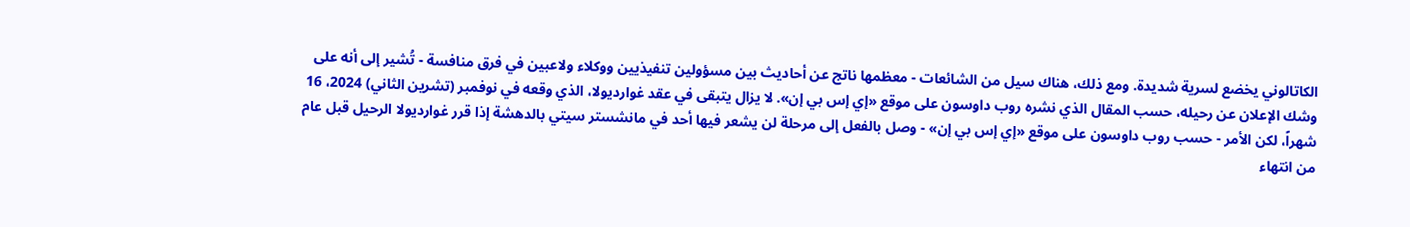الكاتالوني يخضع لسرية شديدة. ومع ذلك، هناك سيل من الشائعات - معظمها ناتج عن أحاديث بين مسؤولين تنفيذيين ووكلاء ولاعبين في فرق منافسة - تُشير إلى أنه على وشك الإعلان عن رحيله، حسب المقال الذي نشره روب داوسون على موقع «إي إس بي إن». لا يزال يتبقى في عقد غوارديولا، الذي وقعه في نوفمبر (تشرين الثاني) 2024، 16 شهراً، لكن الأمر - حسب روب داوسون على موقع «إي إس بي إن» - وصل بالفعل إلى مرحلة لن يشعر فيها أحد في مانشستر سيتي بالدهشة إذا قرر غوارديولا الرحيل قبل عام من انتهاء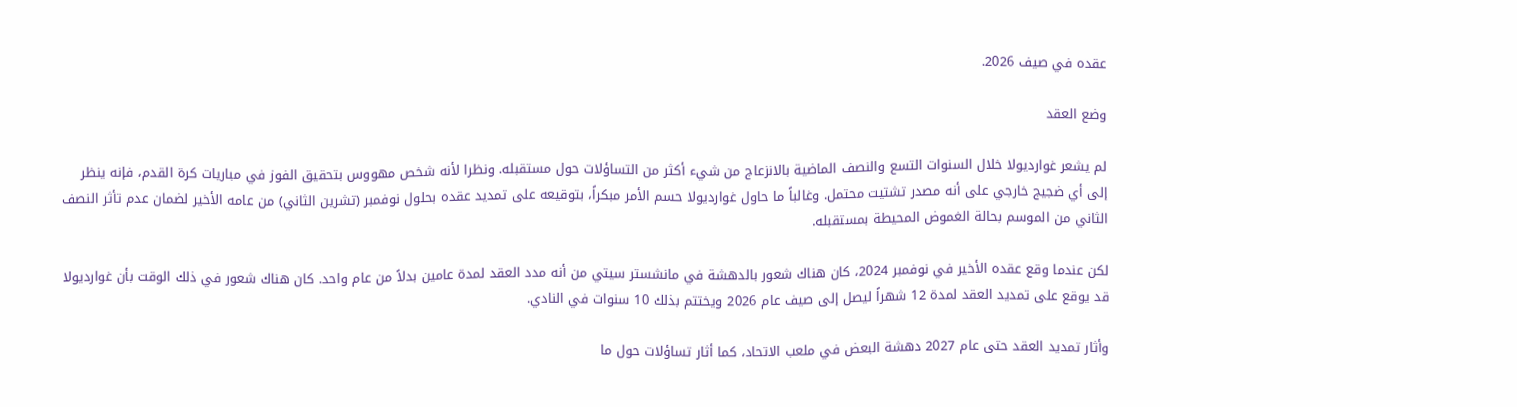عقده في صيف 2026.

وضع العقد

لم يشعر غوارديولا خلال السنوات التسع والنصف الماضية بالانزعاج من شيء أكثر من التساؤلات حول مستقبله. ونظرا لأنه شخص مهووس بتحقيق الفوز في مباريات كرة القدم، فإنه ينظر إلى أي ضجيج خارجي على أنه مصدر تشتيت محتمل. وغالباً ما حاول غوارديولا حسم الأمر مبكراً، بتوقيعه على تمديد عقده بحلول نوفمبر (تشرين الثاني) من عامه الأخير لضمان عدم تأثر النصف الثاني من الموسم بحالة الغموض المحيطة بمستقبله.

لكن عندما وقع عقده الأخير في نوفمبر 2024، كان هناك شعور بالدهشة في مانشستر سيتي من أنه مدد العقد لمدة عامين بدلاً من عام واحد. كان هناك شعور في ذلك الوقت بأن غوارديولا قد يوقع على تمديد العقد لمدة 12 شهراً ليصل إلى صيف عام 2026 ويختتم بذلك 10 سنوات في النادي.

وأثار تمديد العقد حتى عام 2027 دهشة البعض في ملعب الاتحاد، كما أثار تساؤلات حول ما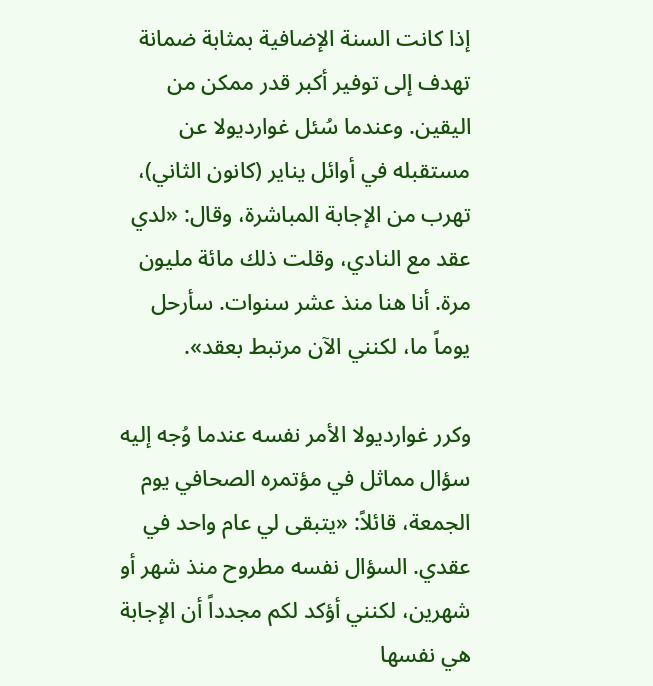إذا كانت السنة الإضافية بمثابة ضمانة تهدف إلى توفير أكبر قدر ممكن من اليقين. وعندما سُئل غوارديولا عن مستقبله في أوائل يناير (كانون الثاني)، تهرب من الإجابة المباشرة، وقال: «لدي عقد مع النادي، وقلت ذلك مائة مليون مرة. أنا هنا منذ عشر سنوات. سأرحل يوماً ما، لكنني الآن مرتبط بعقد».

وكرر غوارديولا الأمر نفسه عندما وُجه إليه سؤال مماثل في مؤتمره الصحافي يوم الجمعة، قائلاً: «يتبقى لي عام واحد في عقدي. السؤال نفسه مطروح منذ شهر أو شهرين، لكنني أؤكد لكم مجدداً أن الإجابة هي نفسها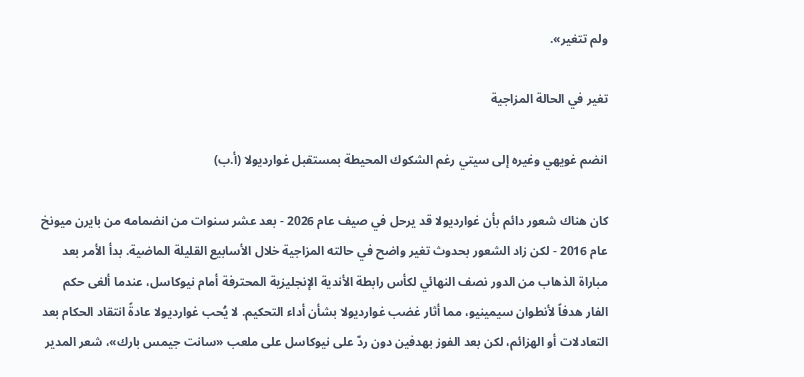ولم تتغير».

تغير في الحالة المزاجية

انضم غويهي وغيره إلى سيتي رغم الشكوك المحيطة بمستقبل غوارديولا (أ.ب)

كان هناك شعور دائم بأن غوارديولا قد يرحل في صيف عام 2026 - بعد عشر سنوات من انضمامه من بايرن ميونخ عام 2016 - لكن زاد الشعور بحدوث تغير واضح في حالته المزاجية خلال الأسابيع القليلة الماضية. بدأ الأمر بعد مباراة الذهاب من الدور نصف النهائي لكأس رابطة الأندية الإنجليزية المحترفة أمام نيوكاسل، عندما ألغى حكم الفار هدفاً لأنطوان سيمينيو، مما أثار غضب غوارديولا بشأن أداء التحكيم. لا يُحب غوارديولا عادةً انتقاد الحكام بعد التعادلات أو الهزائم، لكن بعد الفوز بهدفين دون ردّ على نيوكاسل على ملعب «سانت جيمس بارك»، شعر المدير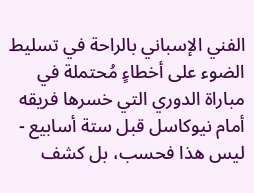الفني الإسباني بالراحة في تسليط الضوء على أخطاءٍ مُحتملة في مباراة الدوري التي خسرها فريقه أمام نيوكاسل قبل ستة أسابيع - ليس هذا فحسب، بل كشف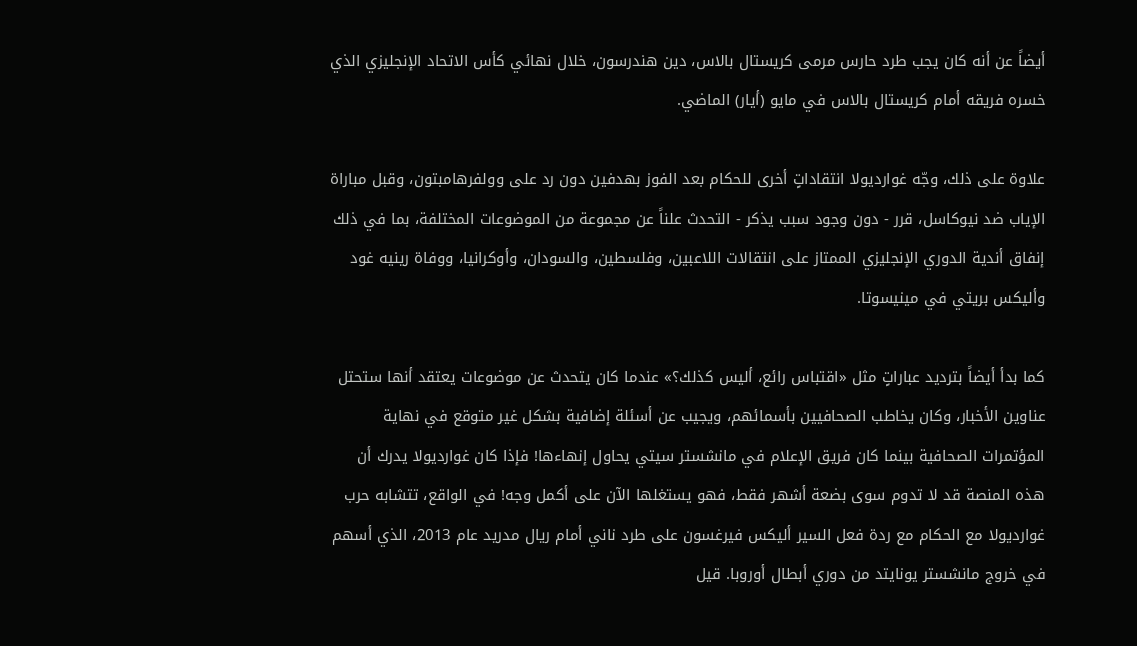أيضاً عن أنه كان يجب طرد حارس مرمى كريستال بالاس، دين هندرسون، خلال نهائي كأس الاتحاد الإنجليزي الذي خسره فريقه أمام كريستال بالاس في مايو (أيار) الماضي.

علاوة على ذلك، وجّه غوارديولا انتقاداتٍ أخرى للحكام بعد الفوز بهدفين دون رد على وولفرهامبتون، وقبل مباراة الإياب ضد نيوكاسل، قرر - دون وجود سبب يذكر - التحدث علناً عن مجموعة من الموضوعات المختلفة، بما في ذلك إنفاق أندية الدوري الإنجليزي الممتاز على انتقالات اللاعبين، وفلسطين، والسودان، وأوكرانيا، ووفاة رينيه غود وأليكس بريتي في مينيسوتا.

كما بدأ أيضاً بترديد عباراتٍ مثل «اقتباس رائع، أليس كذلك؟» عندما كان يتحدث عن موضوعات يعتقد أنها ستحتل عناوين الأخبار، وكان يخاطب الصحافيين بأسمائهم، ويجيب عن أسئلة إضافية بشكل غير متوقع في نهاية المؤتمرات الصحافية بينما كان فريق الإعلام في مانشستر سيتي يحاول إنهاءها! فإذا كان غوارديولا يدرك أن هذه المنصة قد لا تدوم سوى بضعة أشهر فقط، فهو يستغلها الآن على أكمل وجه! في الواقع، تتشابه حرب غوارديولا مع الحكام مع ردة فعل السير أليكس فيرغسون على طرد ناني أمام ريال مدريد عام 2013، الذي أسهم في خروج مانشستر يونايتد من دوري أبطال أوروبا. قيل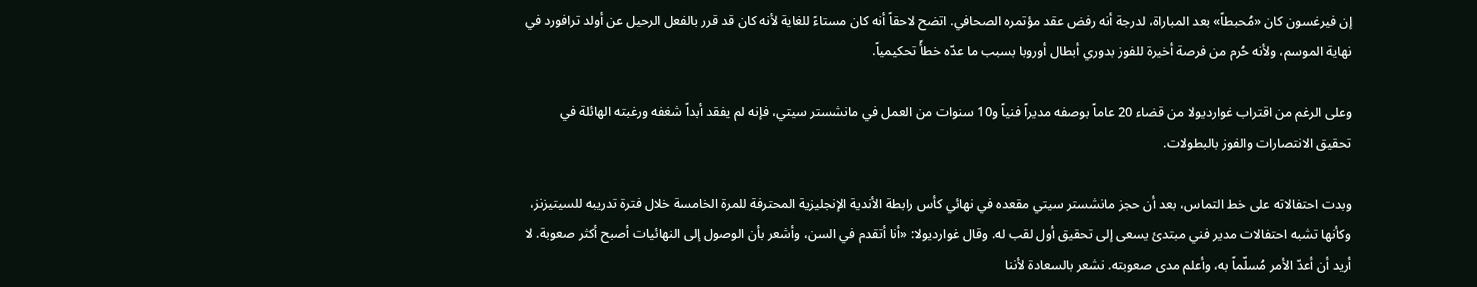إن فيرغسون كان «مُحبطاً» بعد المباراة، لدرجة أنه رفض عقد مؤتمره الصحافي. اتضح لاحقاً أنه كان مستاءً للغاية لأنه كان قد قرر بالفعل الرحيل عن أولد ترافورد في نهاية الموسم، ولأنه حُرم من فرصة أخيرة للفوز بدوري أبطال أوروبا بسبب ما عدّه خطأً تحكيمياً.

وعلى الرغم من اقتراب غوارديولا من قضاء 20 عاماً بوصفه مديراً فنياً و10 سنوات من العمل في مانشستر سيتي، فإنه لم يفقد أبداً شغفه ورغبته الهائلة في تحقيق الانتصارات والفوز بالبطولات.

وبدت احتفالاته على خط التماس، بعد أن حجز مانشستر سيتي مقعده في نهائي كأس رابطة الأندية الإنجليزية المحترفة للمرة الخامسة خلال فترة تدريبه للسيتيزنز، وكأنها تشبه احتفالات مدير فني مبتدئ يسعى إلى تحقيق أول لقب له. وقال غوارديولا: «أنا أتقدم في السن، وأشعر بأن الوصول إلى النهائيات أصبح أكثر صعوبة. لا أريد أن أعدّ الأمر مُسلّماً به، وأعلم مدى صعوبته. نشعر بالسعادة لأننا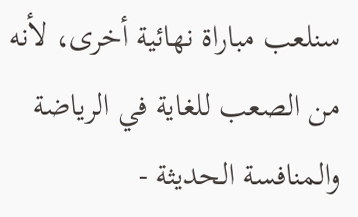سنلعب مباراة نهائية أخرى، لأنه من الصعب للغاية في الرياضة والمنافسة الحديثة -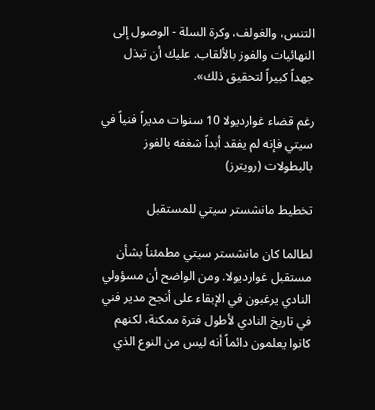التنس، والغولف، وكرة السلة - الوصول إلى النهائيات والفوز بالألقاب. عليك أن تبذل جهداً كبيراً لتحقيق ذلك».

رغم قضاء غوارديولا 10 سنوات مديراً فنياً في سيتي فإنه لم يفقد أبداً شغفه بالفوز بالبطولات (رويترز)

تخطيط مانشستر سيتي للمستقبل

لطالما كان مانشستر سيتي مطمئناً بشأن مستقبل غوارديولا. ومن الواضح أن مسؤولي النادي يرغبون في الإبقاء على أنجح مدير فني في تاريخ النادي لأطول فترة ممكنة، لكنهم كانوا يعلمون دائماً أنه ليس من النوع الذي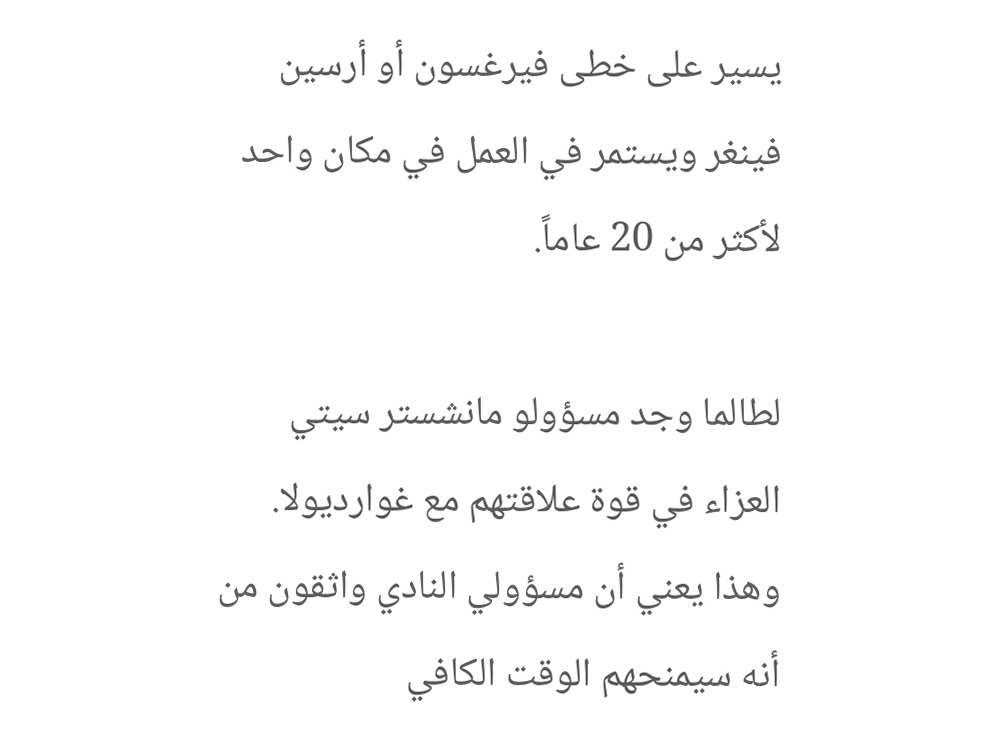يسير على خطى فيرغسون أو أرسين فينغر ويستمر في العمل في مكان واحد لأكثر من 20 عاماً.

لطالما وجد مسؤولو مانشستر سيتي العزاء في قوة علاقتهم مع غوارديولا. وهذا يعني أن مسؤولي النادي واثقون من أنه سيمنحهم الوقت الكافي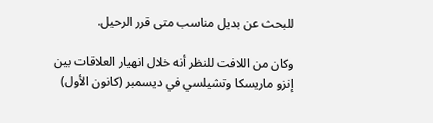للبحث عن بديل مناسب متى قرر الرحيل.

وكان من اللافت للنظر أنه خلال انهيار العلاقات بين إنزو ماريسكا وتشيلسي في ديسمبر (كانون الأول)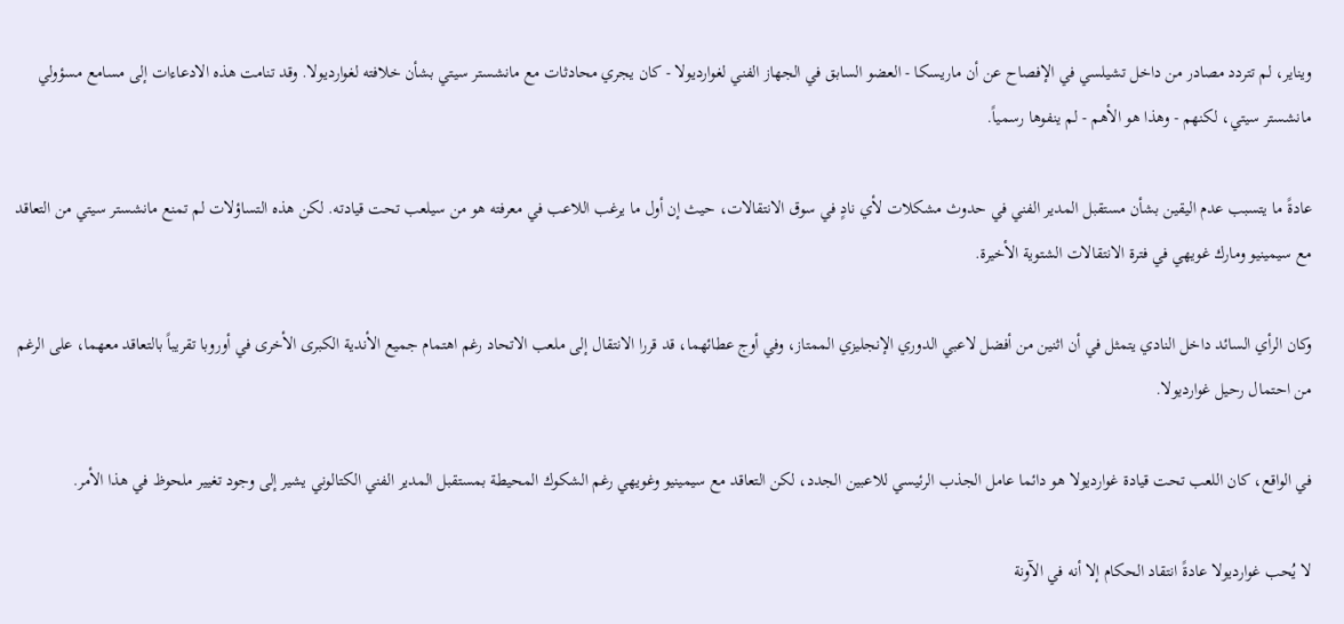ويناير، لم تتردد مصادر من داخل تشيلسي في الإفصاح عن أن ماريسكا - العضو السابق في الجهاز الفني لغوارديولا - كان يجري محادثات مع مانشستر سيتي بشأن خلافته لغوارديولا. وقد تنامت هذه الادعاءات إلى مسامع مسؤولي مانشستر سيتي، لكنهم - وهذا هو الأهم - لم ينفوها رسمياً.

عادةً ما يتسبب عدم اليقين بشأن مستقبل المدير الفني في حدوث مشكلات لأي نادٍ في سوق الانتقالات، حيث إن أول ما يرغب اللاعب في معرفته هو من سيلعب تحت قيادته. لكن هذه التساؤلات لم تمنع مانشستر سيتي من التعاقد مع سيمينيو ومارك غويهي في فترة الانتقالات الشتوية الأخيرة.

وكان الرأي السائد داخل النادي يتمثل في أن اثنين من أفضل لاعبي الدوري الإنجليزي الممتاز، وفي أوج عطائهما، قد قررا الانتقال إلى ملعب الاتحاد رغم اهتمام جميع الأندية الكبرى الأخرى في أوروبا تقريباً بالتعاقد معهما، على الرغم من احتمال رحيل غوارديولا.

في الواقع، كان اللعب تحت قيادة غوارديولا هو دائما عامل الجذب الرئيسي للاعبين الجدد، لكن التعاقد مع سيمينيو وغويهي رغم الشكوك المحيطة بمستقبل المدير الفني الكتالوني يشير إلى وجود تغيير ملحوظ في هذا الأمر.

لا يُحب غوارديولا عادةً انتقاد الحكام إلا أنه في الآونة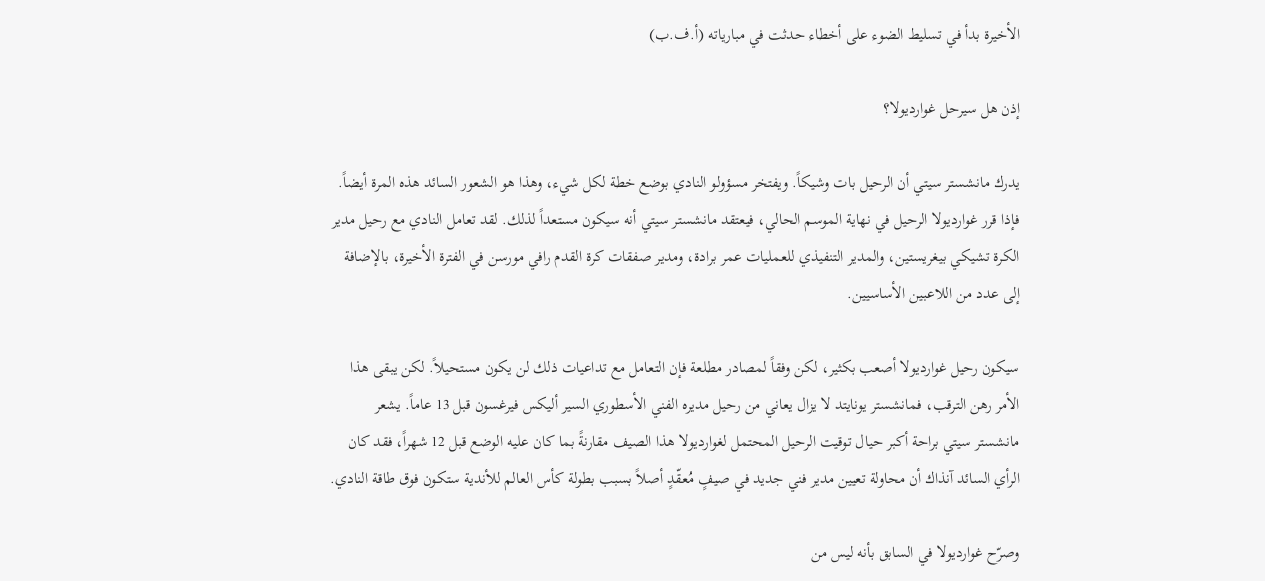الأخيرة بدأ في تسليط الضوء على أخطاء حدثت في مبارياته (أ.ف.ب)

إذن هل سيرحل غوارديولا؟

يدرك مانشستر سيتي أن الرحيل بات وشيكاً. ويفتخر مسؤولو النادي بوضع خطة لكل شيء، وهذا هو الشعور السائد هذه المرة أيضاً. فإذا قرر غوارديولا الرحيل في نهاية الموسم الحالي، فيعتقد مانشستر سيتي أنه سيكون مستعداً لذلك. لقد تعامل النادي مع رحيل مدير الكرة تشيكي بيغريستين، والمدير التنفيذي للعمليات عمر برادة، ومدير صفقات كرة القدم رافي مورسن في الفترة الأخيرة، بالإضافة إلى عدد من اللاعبين الأساسيين.

سيكون رحيل غوارديولا أصعب بكثير، لكن وفقاً لمصادر مطلعة فإن التعامل مع تداعيات ذلك لن يكون مستحيلاً. لكن يبقى هذا الأمر رهن الترقب، فمانشستر يونايتد لا يزال يعاني من رحيل مديره الفني الأسطوري السير أليكس فيرغسون قبل 13 عاماً. يشعر مانشستر سيتي براحة أكبر حيال توقيت الرحيل المحتمل لغوارديولا هذا الصيف مقارنةً بما كان عليه الوضع قبل 12 شهراً، فقد كان الرأي السائد آنذاك أن محاولة تعيين مدير فني جديد في صيفٍ مُعقّدٍ أصلاً بسبب بطولة كأس العالم للأندية ستكون فوق طاقة النادي.

وصرّح غوارديولا في السابق بأنه ليس من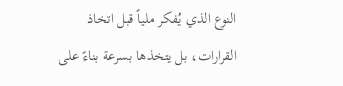النوع الذي يُفكر ملياً قبل اتخاذ القرارات، بل يتخذها بسرعة بناءً على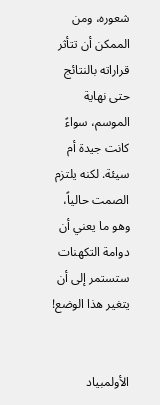شعوره، ومن الممكن أن تتأثر قراراته بالنتائج حتى نهاية الموسم، سواءً كانت جيدة أم سيئة. لكنه يلتزم الصمت حالياً، وهو ما يعني أن دوامة التكهنات ستستمر إلى أن يتغير هذا الوضع!


الأولمبياد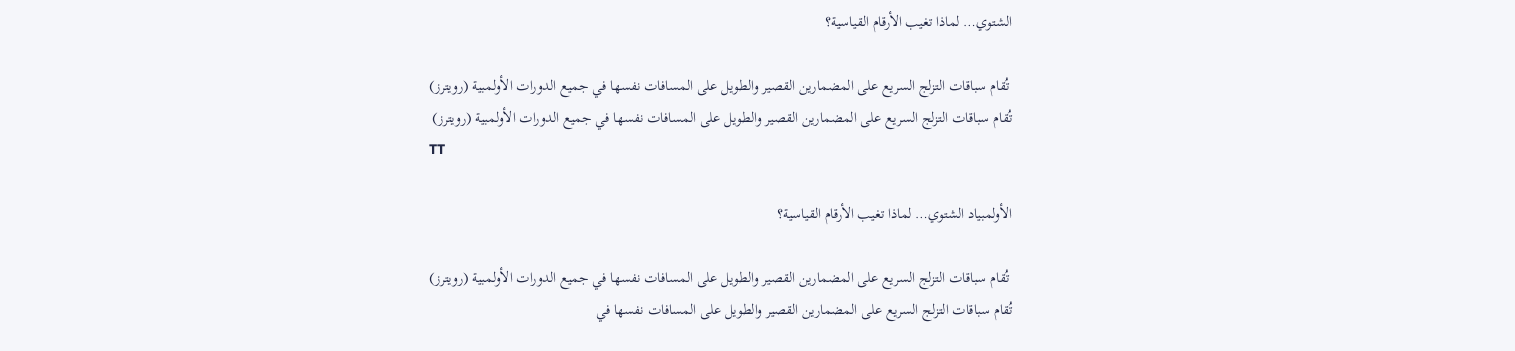الشتوي… لماذا تغيب الأرقام القياسية؟

 تُقام سباقات التزلج السريع على المضمارين القصير والطويل على المسافات نفسها في جميع الدورات الأولمبية (رويترز)
تُقام سباقات التزلج السريع على المضمارين القصير والطويل على المسافات نفسها في جميع الدورات الأولمبية (رويترز)
TT

الأولمبياد الشتوي… لماذا تغيب الأرقام القياسية؟

 تُقام سباقات التزلج السريع على المضمارين القصير والطويل على المسافات نفسها في جميع الدورات الأولمبية (رويترز)
تُقام سباقات التزلج السريع على المضمارين القصير والطويل على المسافات نفسها في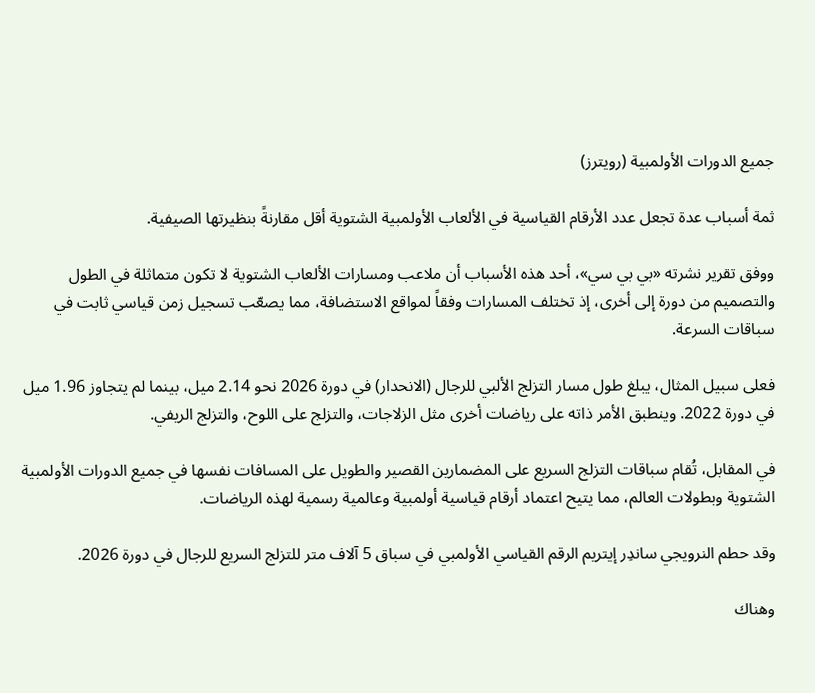جميع الدورات الأولمبية (رويترز)

ثمة أسباب عدة تجعل عدد الأرقام القياسية في الألعاب الأولمبية الشتوية أقل مقارنةً بنظيرتها الصيفية.

ووفق تقرير نشرته «بي بي سي»، أحد هذه الأسباب أن ملاعب ومسارات الألعاب الشتوية لا تكون متماثلة في الطول والتصميم من دورة إلى أخرى، إذ تختلف المسارات وفقاً لمواقع الاستضافة، مما يصعّب تسجيل زمن قياسي ثابت في سباقات السرعة.

فعلى سبيل المثال، يبلغ طول مسار التزلج الألبي للرجال (الانحدار) في دورة 2026 نحو 2.14 ميل، بينما لم يتجاوز 1.96 ميل في دورة 2022. وينطبق الأمر ذاته على رياضات أخرى مثل الزلاجات، والتزلج على اللوح، والتزلج الريفي.

في المقابل، تُقام سباقات التزلج السريع على المضمارين القصير والطويل على المسافات نفسها في جميع الدورات الأولمبية الشتوية وبطولات العالم، مما يتيح اعتماد أرقام قياسية أولمبية وعالمية رسمية لهذه الرياضات.

وقد حطم النرويجي ساندِر إيتريم الرقم القياسي الأولمبي في سباق 5 آلاف متر للتزلج السريع للرجال في دورة 2026.

وهناك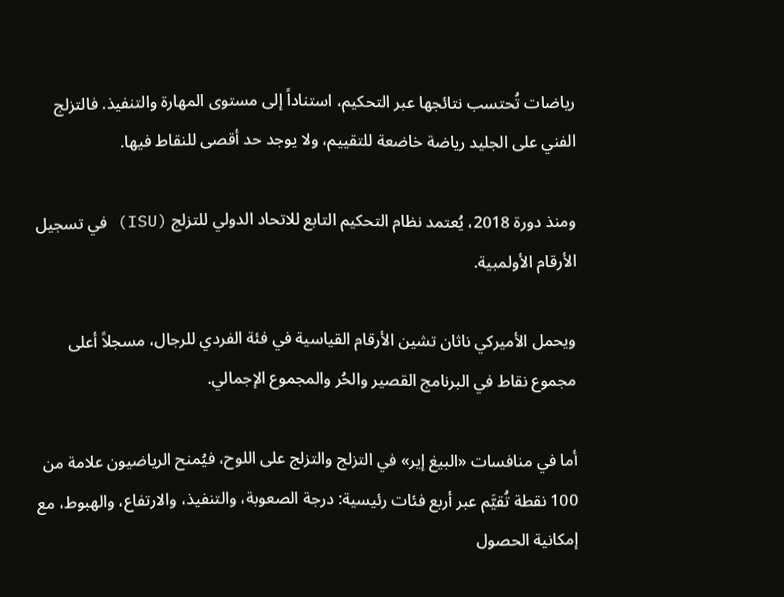رياضات تُحتسب نتائجها عبر التحكيم، استناداً إلى مستوى المهارة والتنفيذ. فالتزلج الفني على الجليد رياضة خاضعة للتقييم، ولا يوجد حد أقصى للنقاط فيها.

ومنذ دورة 2018، يُعتمد نظام التحكيم التابع للاتحاد الدولي للتزلج (ISU) في تسجيل الأرقام الأولمبية.

ويحمل الأميركي ناثان تشين الأرقام القياسية في فئة الفردي للرجال، مسجلاً أعلى مجموع نقاط في البرنامج القصير والحُر والمجموع الإجمالي.

أما في منافسات «البيغ إير» في التزلج والتزلج على اللوح، فيُمنح الرياضيون علامة من 100 نقطة تُقيَّم عبر أربع فئات رئيسية: درجة الصعوبة، والتنفيذ، والارتفاع، والهبوط، مع إمكانية الحصول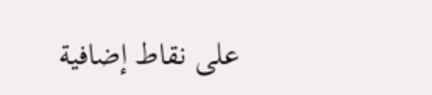على نقاط إضافية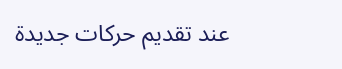عند تقديم حركات جديدة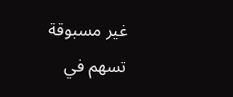غير مسبوقة تسهم في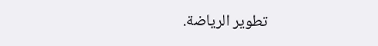تطوير الرياضة.